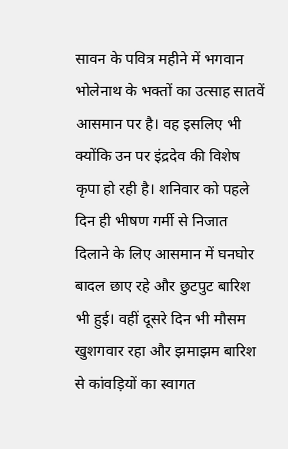सावन के पवित्र महीने में भगवान भोलेनाथ के भक्तों का उत्साह सातवें आसमान पर है। वह इसलिए भी क्योंकि उन पर इंद्रदेव की विशेष कृपा हो रही है। शनिवार को पहले दिन ही भीषण गर्मी से निजात दिलाने के लिए आसमान में घनघोर बादल छाए रहे और छुटपुट बारिश भी हुई। वहीं दूसरे दिन भी मौसम खुशगवार रहा और झमाझम बारिश से कांवड़ियों का स्वागत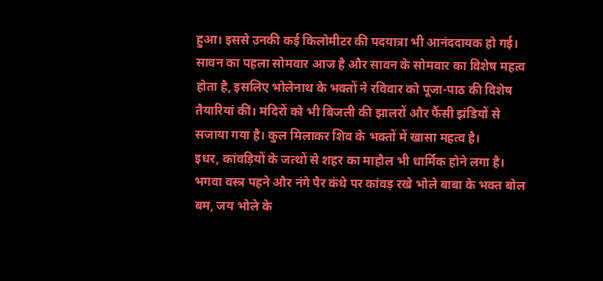हुआ। इससे उनकी कई किलोमीटर की पदयात्रा भी आनंददायक हो गई।
सावन का पहला सोमवार आज है और सावन के सोमवार का विशेष महत्व होता है, इसलिए भोलेनाथ के भक्तों ने रविवार को पूजा-पाठ की विशेष तैयारियां कीं। मंदिरों को भी बिजली की झालरों और फैंसी झंडियों से सजाया गया है। कुल मिलाकर शिव के भक्तों में खासा महत्व है।
इधर, कांवड़ियों के जत्थों से शहर का माहौल भी धार्मिक होने लगा है। भगवा वस्त्र पहने और नंगे पैर कंधे पर कांवड़ रखे भोले बाबा के भक्त बोल बम, जय भोले के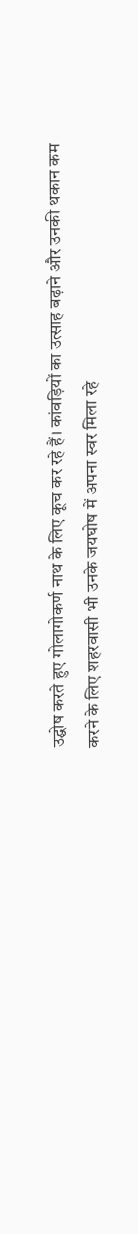उद्घोष करते हुए गोलागोकर्ण नाथ के लिए कूच कर रहे हैं। कांवड़ियों का उत्साह बढ़ाने और उनकी थकान कम करने के लिए शहरवासी भी उनके जयघोष में अपना स्वर मिला रहे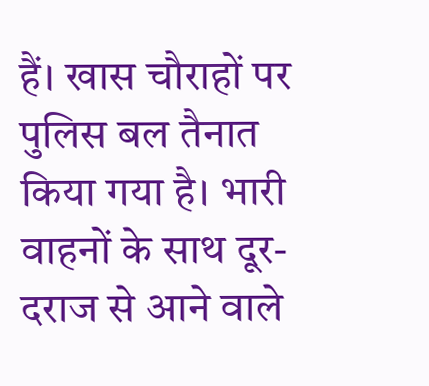हैं। खास चौराहों पर पुलिस बल तैनात किया गया है। भारी वाहनों के साथ दूर-दराज से आने वाले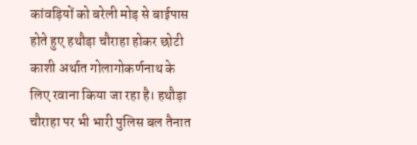कांवड़ियों को बरेली मोड़ से बाईपास होते हुए हथौड़ा चौराहा होकर छोटी काशी अर्थात गोलागोकर्णनाथ के लिए रवाना किया जा रहा है। हथौड़ा चौराहा पर भी भारी पुलिस बल तैनात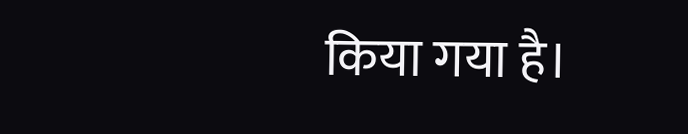किया गया है।